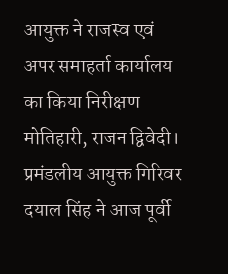आयुक्त ने राजस्व एवं अपर समाहर्ता कार्यालय का किया निरीक्षण
मोतिहारी, राजन द्विवेदी। प्रमंडलीय आयुक्त गिरिवर दयाल सिंह ने आज पूर्वी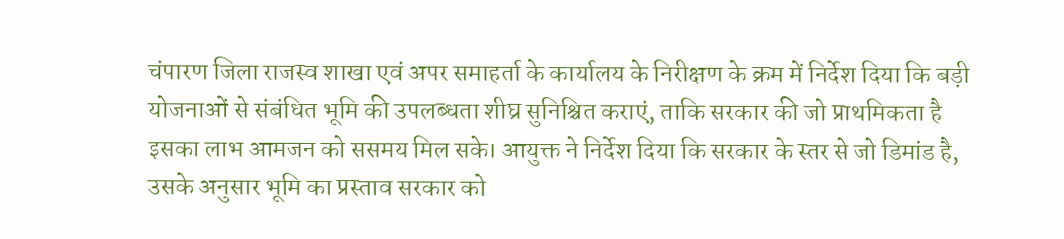चंपारण जिला राजस्व शाखा एवं अपर समाहर्ता के कार्यालय के निरीक्षण के क्रम में निर्देश दिया कि बड़ी योजनाओं से संबंधित भूमि की उपलब्धता शीघ्र सुनिश्चित कराएं, ताकि सरकार की जो प्राथमिकता है इसका लाभ आमजन को ससमय मिल सके। आयुक्त ने निर्देश दिया कि सरकार के स्तर से जो डिमांड है, उसके अनुसार भूमि का प्रस्ताव सरकार को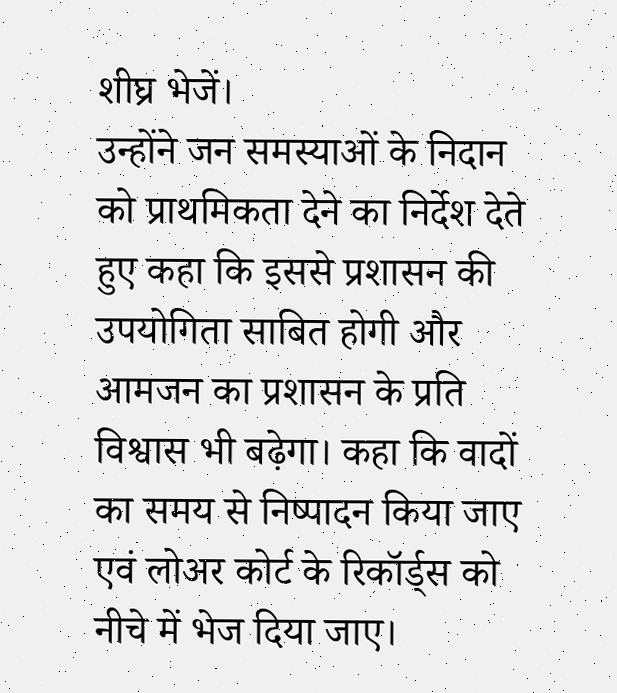शीघ्र भेजें।
उन्होंने जन समस्याओं के निदान को प्राथमिकता देने का निर्देश देते हुए कहा कि इससे प्रशासन की उपयोगिता साबित होगी और आमजन का प्रशासन के प्रति विश्वास भी बढ़ेगा। कहा कि वादों का समय से निष्पादन किया जाए एवं लोअर कोर्ट के रिकॉर्ड्स को नीचे में भेज दिया जाए।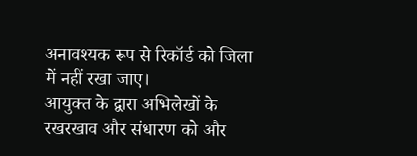अनावश्यक रूप से रिकॉर्ड को जिला में नहीं रखा जाए।
आयुक्त के द्वारा अभिलेखों के रखरखाव और संधारण को और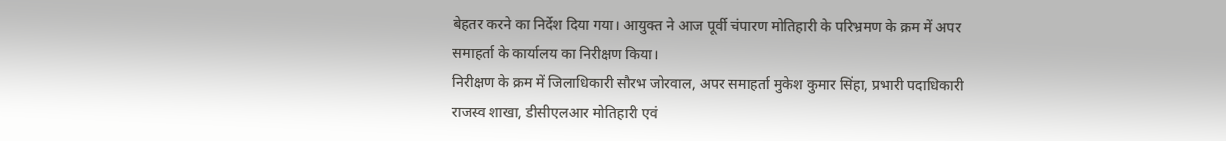बेहतर करने का निर्देश दिया गया। आयुक्त ने आज पूर्वी चंपारण मोतिहारी के परिभ्रमण के क्रम में अपर समाहर्ता के कार्यालय का निरीक्षण किया।
निरीक्षण के क्रम में जिलाधिकारी सौरभ जोरवाल, अपर समाहर्ता मुकेश कुमार सिंहा, प्रभारी पदाधिकारी राजस्व शाखा, डीसीएलआर मोतिहारी एवं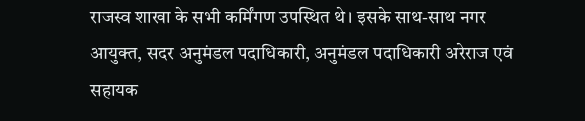राजस्व शाखा के सभी कर्मिंगण उपस्थित थे। इसके साथ-साथ नगर आयुक्त, सदर अनुमंडल पदाधिकारी, अनुमंडल पदाधिकारी अरेराज एवं सहायक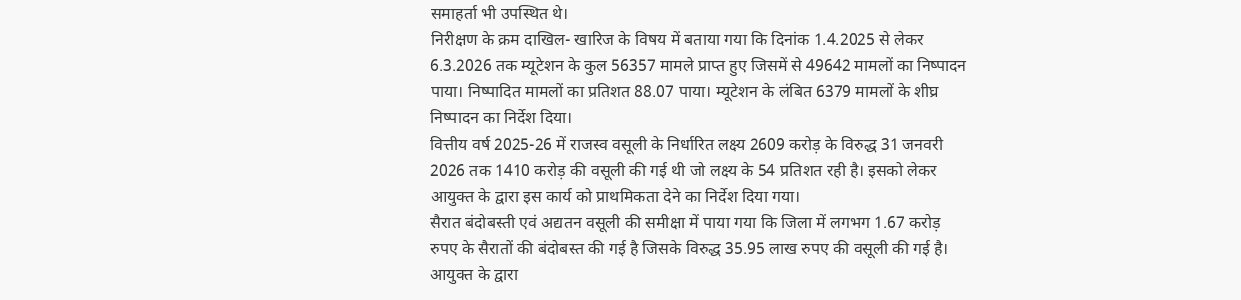समाहर्ता भी उपस्थित थे।
निरीक्षण के क्रम दाखिल- खारिज के विषय में बताया गया कि दिनांक 1.4.2025 से लेकर 6.3.2026 तक म्यूटेशन के कुल 56357 मामले प्राप्त हुए जिसमें से 49642 मामलों का निष्पादन पाया। निष्पादित मामलों का प्रतिशत 88.07 पाया। म्यूटेशन के लंबित 6379 मामलों के शीघ्र निष्पादन का निर्देश दिया।
वित्तीय वर्ष 2025-26 में राजस्व वसूली के निर्धारित लक्ष्य 2609 करोड़ के विरुद्ध 31 जनवरी 2026 तक 1410 करोड़ की वसूली की गई थी जो लक्ष्य के 54 प्रतिशत रही है। इसको लेकर आयुक्त के द्वारा इस कार्य को प्राथमिकता देने का निर्देश दिया गया।
सैरात बंदोबस्ती एवं अद्यतन वसूली की समीक्षा में पाया गया कि जिला में लगभग 1.67 करोड़ रुपए के सैरातों की बंदोबस्त की गई है जिसके विरुद्ध 35.95 लाख रुपए की वसूली की गई है। आयुक्त के द्वारा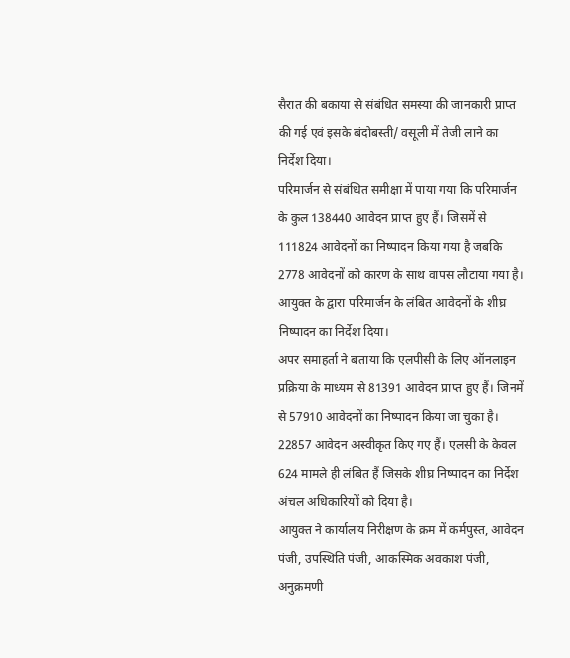सैरात की बकाया से संबंधित समस्या की जानकारी प्राप्त की गई एवं इसके बंदोबस्ती/ वसूली में तेजी लाने का निर्देश दिया।
परिमार्जन से संबंधित समीक्षा में पाया गया कि परिमार्जन के कुल 138440 आवेदन प्राप्त हुए हैं। जिसमें से 111824 आवेदनों का निष्पादन किया गया है जबकि 2778 आवेदनों को कारण के साथ वापस लौटाया गया है। आयुक्त के द्वारा परिमार्जन के लंबित आवेदनों के शीघ्र निष्पादन का निर्देश दिया।
अपर समाहर्ता ने बताया कि एलपीसी के लिए ऑनलाइन प्रक्रिया के माध्यम से 81391 आवेदन प्राप्त हुए हैं। जिनमें से 57910 आवेदनों का निष्पादन किया जा चुका है। 22857 आवेदन अस्वीकृत किए गए हैं। एलसी के केवल 624 मामले ही लंबित हैं जिसके शीघ्र निष्पादन का निर्देश अंचल अधिकारियों को दिया है।
आयुक्त ने कार्यालय निरीक्षण के क्रम में कर्मपुस्त, आवेदन पंजी, उपस्थिति पंजी, आकस्मिक अवकाश पंजी, अनुक्रमणी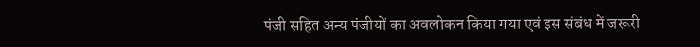पंजी सहित अन्य पंजीयों का अवलोकन किया गया एवं इस संबंध में जरूरी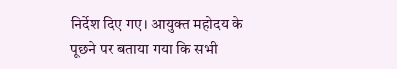निर्देश दिए गए। आयुक्त महोदय के पूछने पर बताया गया कि सभी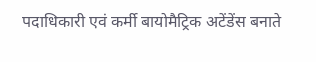पदाधिकारी एवं कर्मी बायोमैट्रिक अटेंडेंस बनाते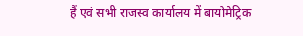हैं एवं सभी राजस्व कार्यालय में बायोमेट्रिक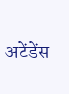अटेंडेंस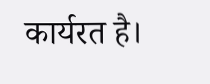कार्यरत है।